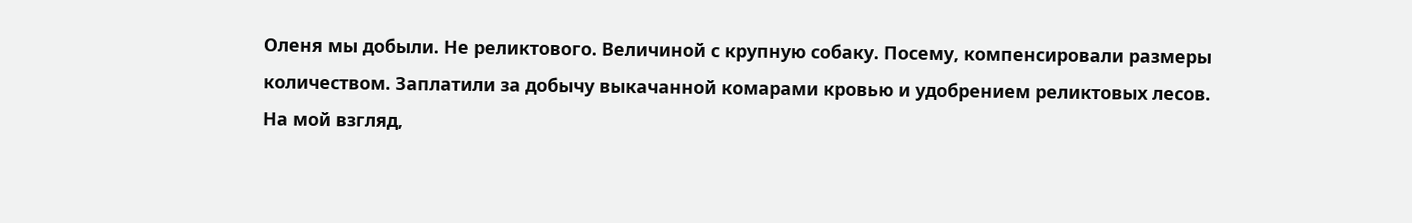Оленя мы добыли. Не реликтового. Величиной с крупную собаку. Посему, компенсировали размеры количеством. Заплатили за добычу выкачанной комарами кровью и удобрением реликтовых лесов. На мой взгляд,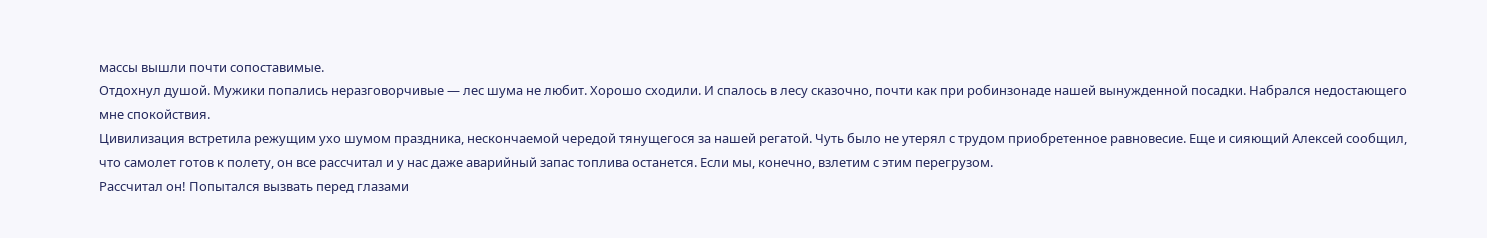массы вышли почти сопоставимые.
Отдохнул душой. Мужики попались неразговорчивые — лес шума не любит. Хорошо сходили. И спалось в лесу сказочно, почти как при робинзонаде нашей вынужденной посадки. Набрался недостающего мне спокойствия.
Цивилизация встретила режущим ухо шумом праздника, нескончаемой чередой тянущегося за нашей регатой. Чуть было не утерял с трудом приобретенное равновесие. Еще и сияющий Алексей сообщил, что самолет готов к полету, он все рассчитал и у нас даже аварийный запас топлива останется. Если мы, конечно, взлетим с этим перегрузом.
Рассчитал он! Попытался вызвать перед глазами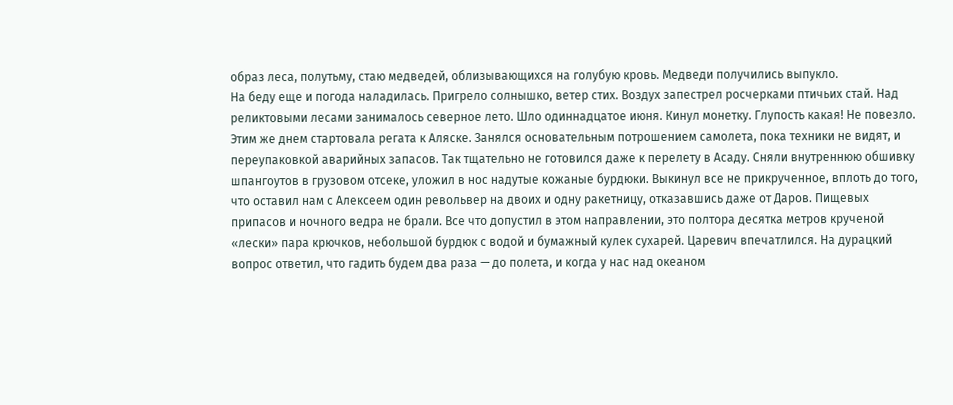образ леса, полутьму, стаю медведей, облизывающихся на голубую кровь. Медведи получились выпукло.
На беду еще и погода наладилась. Пригрело солнышко, ветер стих. Воздух запестрел росчерками птичьих стай. Над реликтовыми лесами занималось северное лето. Шло одиннадцатое июня. Кинул монетку. Глупость какая! Не повезло.
Этим же днем стартовала регата к Аляске. Занялся основательным потрошением самолета, пока техники не видят, и переупаковкой аварийных запасов. Так тщательно не готовился даже к перелету в Асаду. Сняли внутреннюю обшивку шпангоутов в грузовом отсеке, уложил в нос надутые кожаные бурдюки. Выкинул все не прикрученное, вплоть до того, что оставил нам с Алексеем один револьвер на двоих и одну ракетницу, отказавшись даже от Даров. Пищевых припасов и ночного ведра не брали. Все что допустил в этом направлении, это полтора десятка метров крученой «лески» пара крючков, небольшой бурдюк с водой и бумажный кулек сухарей. Царевич впечатлился. На дурацкий вопрос ответил, что гадить будем два раза — до полета, и когда у нас над океаном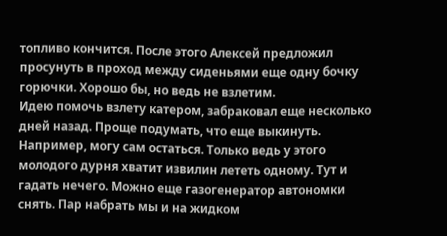топливо кончится. После этого Алексей предложил просунуть в проход между сиденьями еще одну бочку горючки. Хорошо бы, но ведь не взлетим.
Идею помочь взлету катером, забраковал еще несколько дней назад. Проще подумать, что еще выкинуть. Например, могу сам остаться. Только ведь у этого молодого дурня хватит извилин лететь одному. Тут и гадать нечего. Можно еще газогенератор автономки снять. Пар набрать мы и на жидком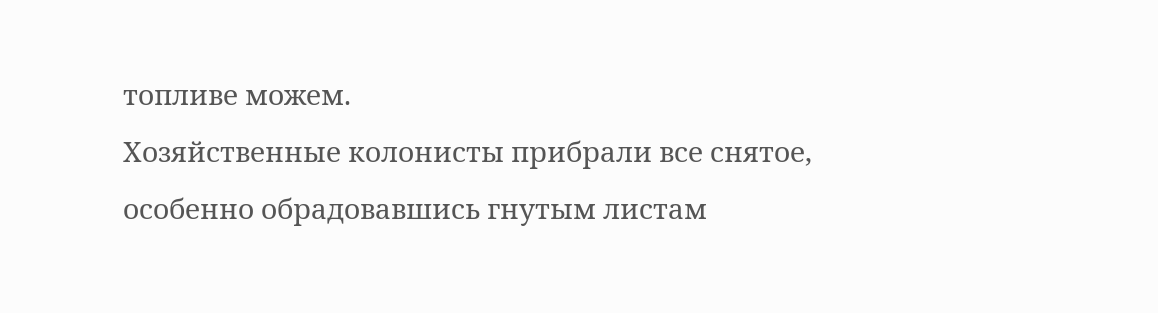топливе можем.
Хозяйственные колонисты прибрали все снятое, особенно обрадовавшись гнутым листам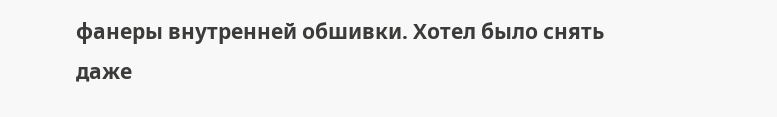фанеры внутренней обшивки. Хотел было снять даже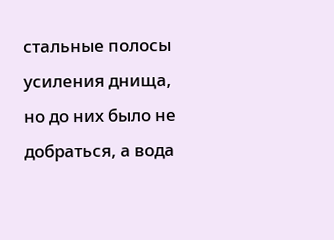стальные полосы усиления днища, но до них было не добраться, а вода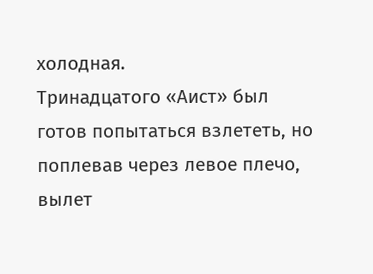холодная.
Тринадцатого «Аист» был готов попытаться взлететь, но поплевав через левое плечо, вылет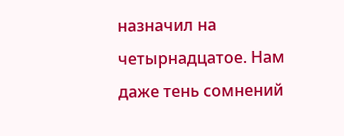назначил на четырнадцатое. Нам даже тень сомнений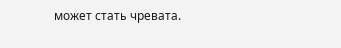может стать чревата.